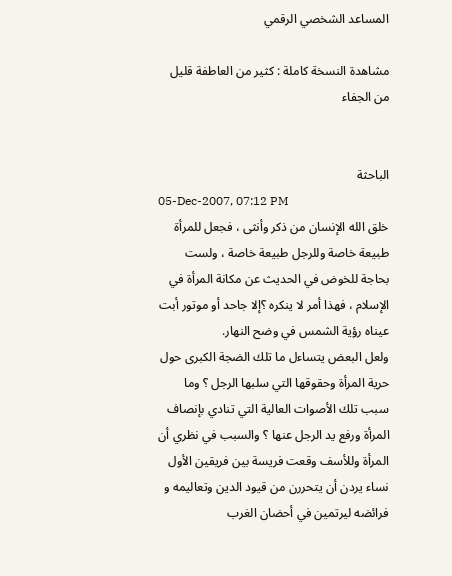المساعد الشخصي الرقمي

مشاهدة النسخة كاملة : كثير من العاطفة قليل من الجفاء


الباحثة
05-Dec-2007, 07:12 PM
خلق الله الإنسان من ذكر وأنثى ، فجعل للمرأة طبيعة خاصة وللرجل طبيعة خاصة ، ولست بحاجة للخوض في الحديث عن مكانة المرأة في الإسلام ، فهذا أمر لا ينكره ؟إلا جاحد أو موتور أبت عيناه رؤية الشمس في وضح النهار.
ولعل البعض يتساءل ما تلك الضجة الكبرى حول حرية المرأة وحقوقها التي سلبها الرجل ؟ وما سبب تلك الأصوات العالية التي تنادي بإنصاف المرأة ورفع يد الرجل عنها ؟ والسبب في نظري أن المرأة وللأسف وقعت فريسة بين فريقين الأول نساء يردن أن يتحررن من قيود الدين وتعاليمه و فرائضه ليرتمين في أحضان الغرب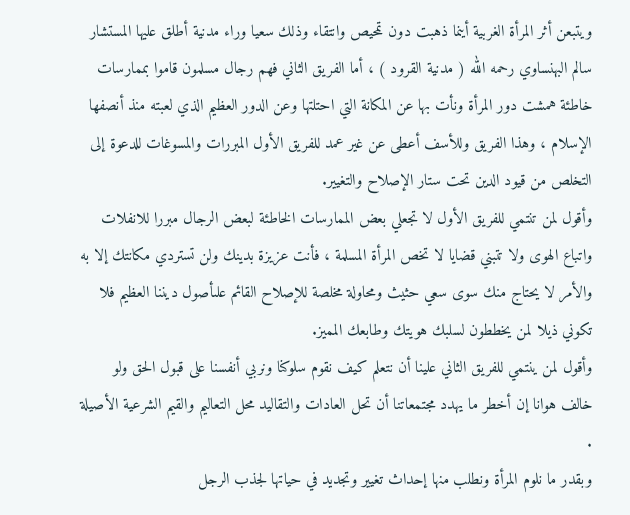ويتبعن أثر المرأة الغربية أينما ذهبت دون تمحيص وانتقاء وذلك سعيا وراء مدنية أطلق عليها المستشار سالم البهنساوي رحمه الله ( مدنية القرود ) ، أما الفريق الثاني فهم رجال مسلمون قاموا بممارسات خاطئة همشت دور المرأة ونأت بها عن المكانة التي احتلتها وعن الدور العظيم الذي لعبته منذ أنصفها الإسلام ، وهذا الفريق وللأسف أعطى عن غير عمد للفريق الأول المبررات والمسوغات للدعوة إلى التخلص من قيود الدين تحت ستار الإصلاح والتغيير.
وأقول لمن تنتمي للفريق الأول لا تجعلي بعض الممارسات الخاطئة لبعض الرجال مبررا للانفلات واتباع الهوى ولا تتبني قضايا لا تخص المرأة المسلمة ، فأنت عزيزة بدينك ولن تستردي مكانتك إلا به والأمر لا يحتاج منك سوى سعي حثيث ومحاولة مخلصة للإصلاح القائم علىأصول ديننا العظيم فلا تكوني ذيلا لمن يخططون لسلبك هويتك وطابعك المميز.
وأقول لمن ينتمي للفريق الثاني علينا أن نتعلم كيف نقوم سلوكنا ونربي أنفسنا على قبول الحق ولو خالف هوانا إن أخطر ما يهدد مجتمعاتنا أن تحل العادات والتقاليد محل التعاليم والقيم الشرعية الأصيلة .
وبقدر ما نلوم المرأة ونطلب منها إحداث تغيير وتجديد في حياتها لجذب الرجل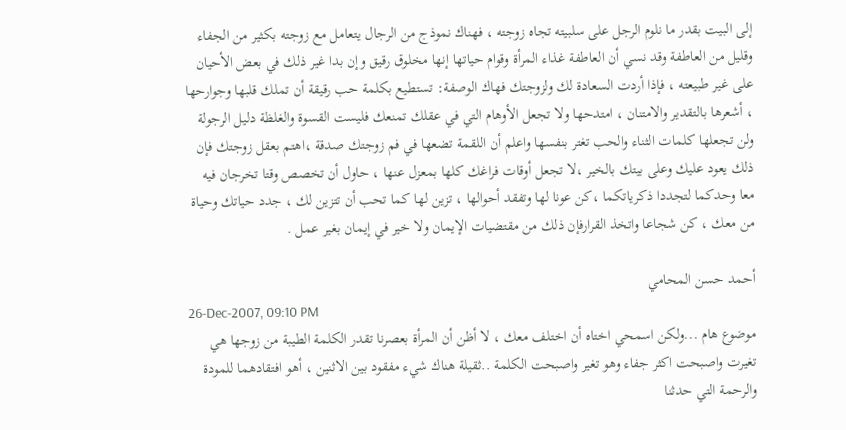إلى البيت بقدر ما نلوم الرجل على سلبيته تجاه زوجته ، فهناك نموذج من الرجال يتعامل مع زوجته بكثير من الجفاء وقليل من العاطفة وقد نسي أن العاطفة غذاء المرأة وقوام حياتها إنها مخلوق رقيق وإن بدا غير ذلك في بعض الأحيان على غير طبيعته ، فإذا أردت السعادة لك ولزوجتك فهاك الوصفة: تستطيع بكلمة حب رقيقة أن تملك قلبها وجوارحها ، أشعرها بالتقدير والامتنان ، امتدحها ولا تجعل الأوهام التي في عقلك تمنعك فليست القسوة والغلظة دليل الرجولة ولن تجعلها كلمات الثناء والحب تغتر بنفسها واعلم أن اللقمة تضعها في فم زوجتك صدقة ،اهتم بعقل زوجتك فإن ذلك يعود عليك وعلى بيتك بالخير ،لا تجعل أوقات فراغك كلها بمعزل عنها ، حاول أن تخصص وقتا تخرجان فيه معا وحدكما لتجددا ذكرياتكما ،كن عونا لها وتفقد أحوالها ، تزين لها كما تحب أن تتزين لك ، جدد حياتك وحياة من معك ، كن شجاعا واتخذ القرارفإن ذلك من مقتضيات الإيمان ولا خير في إيمان بغير عمل .

أحمد حسن المحامي
26-Dec-2007, 09:10 PM
موضوع هام ...ولكن اسمحي اختاه أن اختلف معك ، لا أظن أن المرأة بعصرنا تقدر الكلمة الطيبة من زوجها هي تغيرت واصبحت اكثر جفاء وهو تغير واصبحت الكلمة ..ثقيلة هناك شيء مفقود بين الاثنين ، أهو افتقادهما للمودة والرحمة التي حدثنا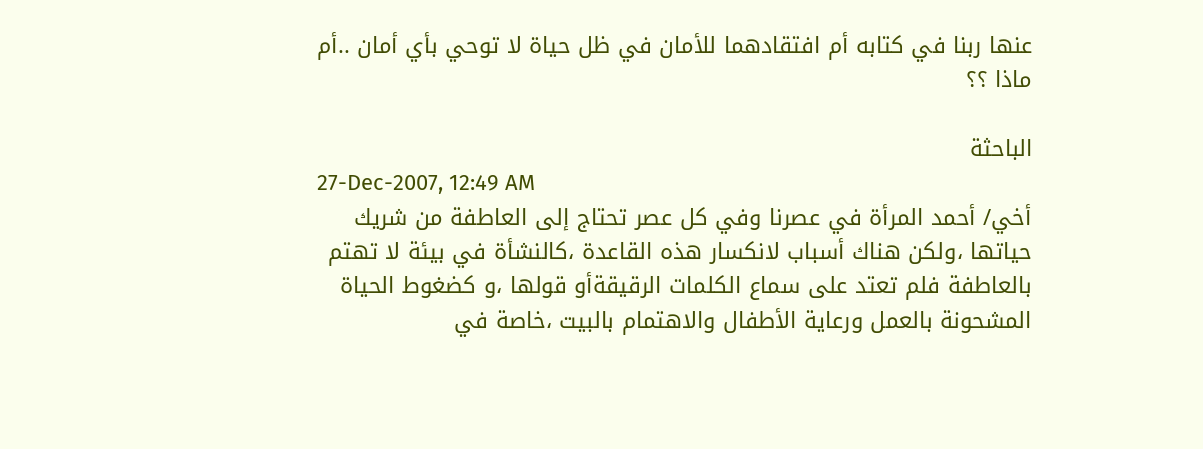عنها ربنا في كتابه أم افتقادهما للأمان في ظل حياة لا توحي بأي أمان ..أم ماذا ؟؟

الباحثة
27-Dec-2007, 12:49 AM
أخي/ أحمد المرأة في عصرنا وفي كل عصر تحتاج إلى العاطفة من شريك حياتها ،ولكن هناك أسباب لانكسار هذه القاعدة ،كالنشأة في بيئة لا تهتم بالعاطفة فلم تعتد على سماع الكلمات الرقيقةأو قولها ،و كضغوط الحياة المشحونة بالعمل ورعاية الأطفال والاهتمام بالبيت ،خاصة في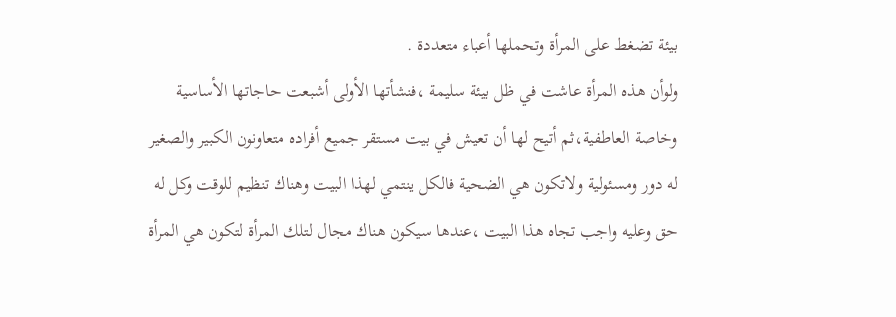بيئة تضغط على المرأة وتحملها أعباء متعددة .
ولوأن هذه المرأة عاشت في ظل بيئة سليمة ،فنشأتها الأولى أشبعت حاجاتها الأساسية وخاصة العاطفية،ثم أتيح لها أن تعيش في بيت مستقر جميع أفراده متعاونون الكبير والصغير له دور ومسئولية ولاتكون هي الضحية فالكل ينتمي لهذا البيت وهناك تنظيم للوقت وكل له حق وعليه واجب تجاه هذا البيت ،عندها سيكون هناك مجال لتلك المرأة لتكون هي المرأة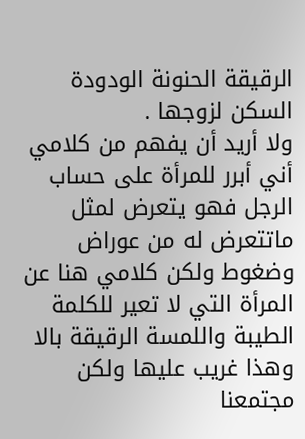الرقيقة الحنونة الودودة السكن لزوجها .
ولا أريد أن يفهم من كلامي أني أبرر للمرأة على حساب الرجل فهو يتعرض لمثل ماتتعرض له من عوراض وضغوط ولكن كلامي هنا عن المرأة التي لا تعير للكلمة الطيبة واللمسة الرقيقة بالا وهذا غريب عليها ولكن مجتمعنا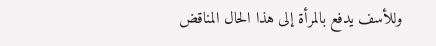وللأسف يدفع بالمرأة إلى هذا الحال المناقض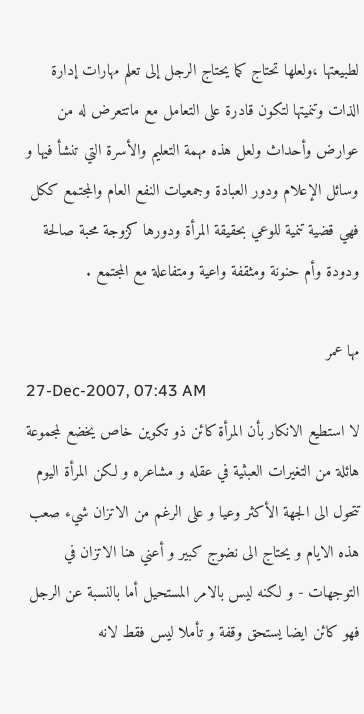لطبيعتها ،ولعلها تحتاج كما يحتاج الرجل إلى تعلم مهارات إدارة الذات وتنميتها لتكون قادرة على التعامل مع ماتتعرض له من عوارض وأحداث ولعل هذه مهمة التعليم والأسرة التي تنشأ فيها و وسائل الإعلام ودور العبادة وجمعيات النفع العام والمجتمع ككل فهي قضية تنمية للوعي بحقيقة المرأة ودورها كزوجة محبة صالحة ودودة وأم حنونة ومثقفة واعية ومتفاعلة مع المجتمع .

مها عمر
27-Dec-2007, 07:43 AM
لا استطيع الانكار بأن المرأة كائن ذو تكوين خاص يخضع لمجموعة هائلة من التغيرات العبثية في عقله و مشاعره و لكن المرأة اليوم تتحول الى الجهة الأكثر وعيا و على الرغم من الاتزان شيء صعب هذه الايام و يحتاج الى نضوج كبير و أعني هنا الاتزان في التوجهات - و لكنه ليس بالامر المستحيل أما بالنسبة عن الرجل فهو كائن ايضا يستحق وقفة و تأملا ليس فقط لانه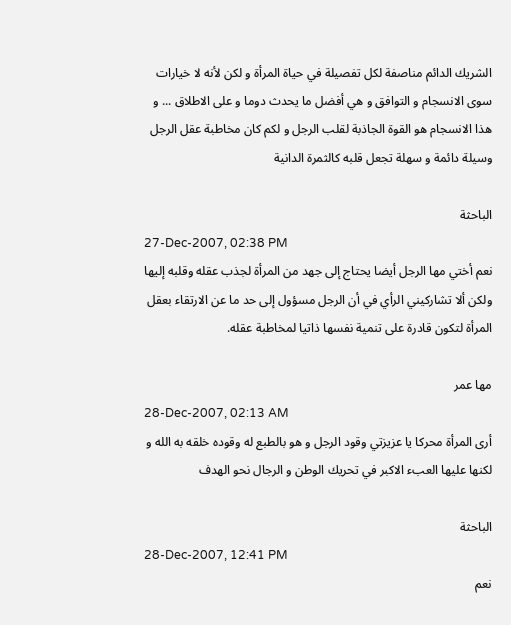الشريك الدائم مناصفة لكل تفصيلة في حياة المرأة و لكن لأنه لا خيارات سوى الانسجام و التوافق و هي أفضل ما يحدث دوما و على الاطلاق ... و هذا الانسجام هو القوة الجاذبة لقلب الرجل و لكم كان مخاطبة عقل الرجل وسيلة دائمة و سهلة تجعل قلبه كالثمرة الدانية

الباحثة
27-Dec-2007, 02:38 PM
نعم أختي مها الرجل أيضا يحتاج إلى جهد من المرأة لجذب عقله وقلبه إليها ولكن ألا تشاركيني الرأي في أن الرجل مسؤول إلى حد ما عن الارتقاء بعقل المرأة لتكون قادرة على تنمية نفسها ذاتيا لمخاطبة عقله.

مها عمر
28-Dec-2007, 02:13 AM
أرى المرأة محركا يا عزيزتي وقود الرجل و هو بالطبع له وقوده خلقه به الله و لكنها عليها العبء الاكبر في تحريك الوطن و الرجال نحو الهدف

الباحثة
28-Dec-2007, 12:41 PM
نعم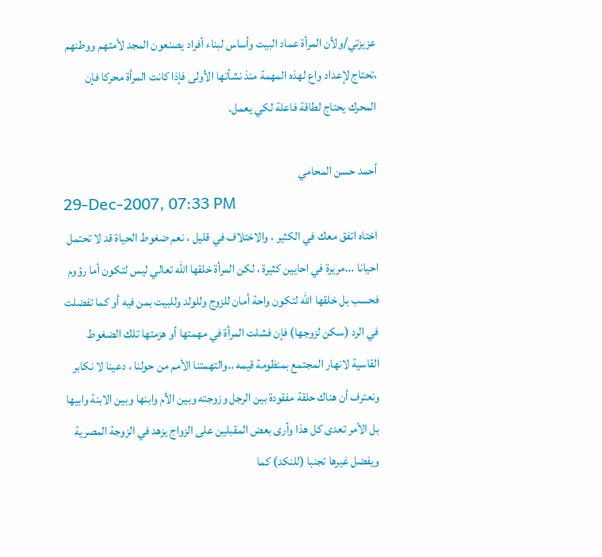عزيزتي/ولأن المرأة عماد البيت وأساس لبناء أفراد يصنعون المجد لأمتهم ووطنهم ،تحتاج لإعداد واع لهذه المهمة منذ نشأتها الأولى فإذا كانت المرأة محركا فإن المحرك يحتاج لطاقة فاعلة لكي يعمل.

أحمد حسن المحامي
29-Dec-2007, 07:33 PM
اختاه اتفق معك في الكثير ، والاختلاف في قليل ، نعم ضغوط الحياة قد لا تحتمل احيانا ...مريرة في احايين كثيرة ، لكن المرأة خلقها الله تعالي ليس لتكون أما رؤوم فحسب بل خلقها الله لتكون واحة أمان للزوج وللولد وللبيت بمن فيه أو كما تفضلت في الرد (سكن لزوجها) فإن فشلت المرأة في مهمتها أو هزمتها تلك الضغوط القاسية لانهار المجتمع بمنظومة قيمه ..والتهمتنا الأمم من حولنا ، دعينا لا نكابر ونعترف أن هناك حلقة مفقودة بين الرجل وزوجته وبين الأم وابنها وبين الابنة وابيها بل الأمر تعدى كل هذا وأرى بعض المقبلين على الزواج يزهد في الزوجة المصرية ويفضل غيرها تجنبا (للنكد) كما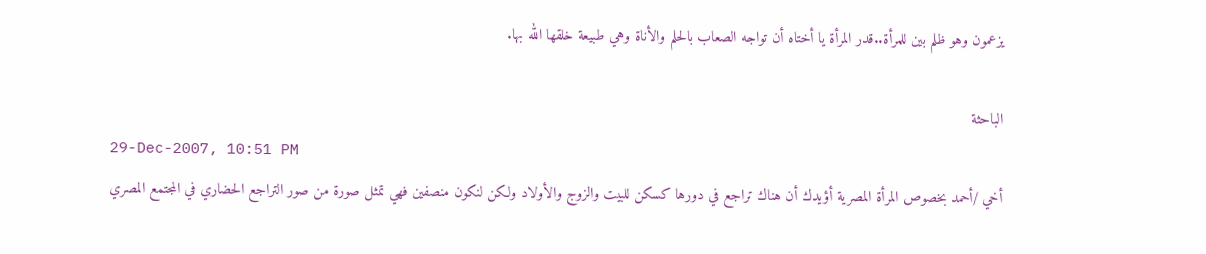يزعمون وهو ظلم بين للمرأة..قدر المرأة يا أختاه أن تواجه الصعاب بالحلم والأناة وهي طبيعة خلقها الله بها.

الباحثة
29-Dec-2007, 10:51 PM
أخي /أحمد بخصوص المرأة المصرية أؤيدك أن هناك تراجع في دورها كسكن للبيت والزوج والأولاد ولكن لنكون منصفين فهي تمثل صورة من صور التراجع الحضاري في المجتمع المصري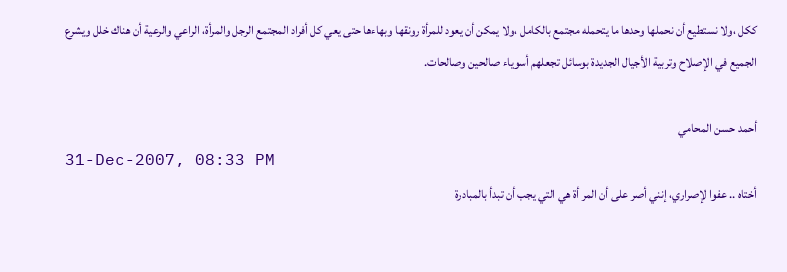ككل ،ولا نستطيع أن نحملها وحدها ما يتحمله مجتمع بالكامل ،ولا يمكن أن يعود للمرأة رونقها وبهاءها حتى يعي كل أفراد المجتمع الرجل والمرأة، الراعي والرعية أن هناك خلل ويشرع الجميع في الإصلاح وتربية الأجيال الجديدة بوسائل تجعلهم أسوياء صالحين وصالحات.

أحمد حسن المحامي
31-Dec-2007, 08:33 PM
أختاه .. عفوا لإصراري، إنني أصر على أن المر أة هي التي يجب أن تبدأ بالمبادرة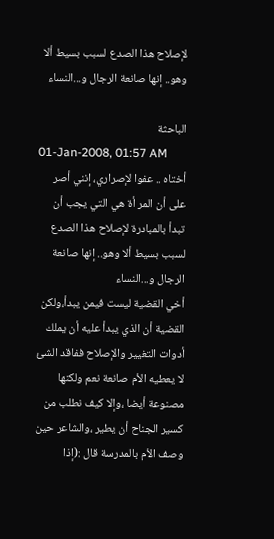لإصلاح هذا الصدع لسبب بسيط ألا وهو.. إنها صانعة الرجال و...النساء

الباحثة
01-Jan-2008, 01:57 AM
أختاه .. عفوا لإصراري، إنني أصر على أن المر أة هي التي يجب أن تبدأ بالمبادرة لإصلاح هذا الصدع لسبب بسيط ألا وهو.. إنها صانعة الرجال و...النساء
أخي القضية ليست فيمن يبدأ،ولكن القضية أن الذي يبدأ عليه أن يملك أدوات التغيير والإصلاح ففاقد الشئ لا يعطيه الأم صانعة نعم ولكنها مصنوعة أيضا ،وإلا كيف نطلب من كسير الجناح أن يطير ،والشاعر حين وصف الأم بالمدرسة قال :(إذا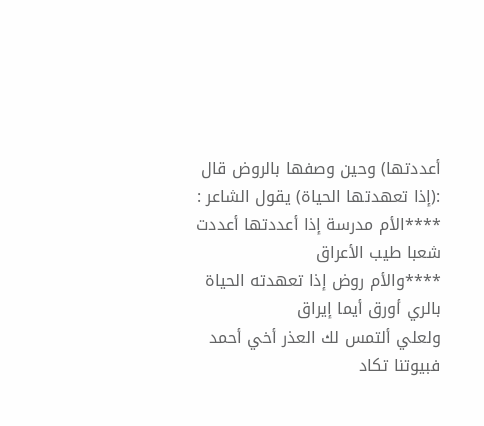أعددتها) وحين وصفها بالروض قال :(إذا تعهدتها الحياة) يقول الشاعر :
****الأم مدرسة إذا أعددتها أعددت شعبا طيب الأعراق
****والأم روض إذا تعهدته الحياة بالري أورق أيما إيراق
ولعلي ألتمس لك العذر أخي أحمد فبيوتنا تكاد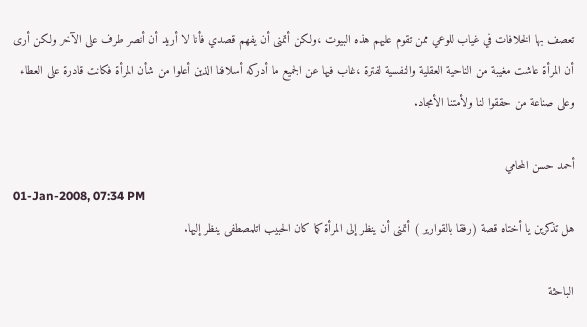تعصف بها الخلافات في غياب للوعي ممن تقوم عليهم هذه البيوت ،ولكن أتمنى أن يفهم قصدي فأنا لا أريد أن أنصر طرف على الآخر ولكن أرى أن المرأة عاشت مغيبة من الناحية العقلية والنفسية لفترة ،غاب فيها عن الجميع ما أدركه أسلافنا الذين أعلوا من شأن المرأة فكانت قادرة على العطاء وعلى صناعة من حققوا لنا ولأمتنا الأمجاد.

أحمد حسن المحامي
01-Jan-2008, 07:34 PM
هل تذكرين يا أختاه قصة (رفقا بالقوارير ) أتمنى أن ينظر إلى المرأة كما كان الحبيب اتلمصطفى ينظر إليها.

الباحثة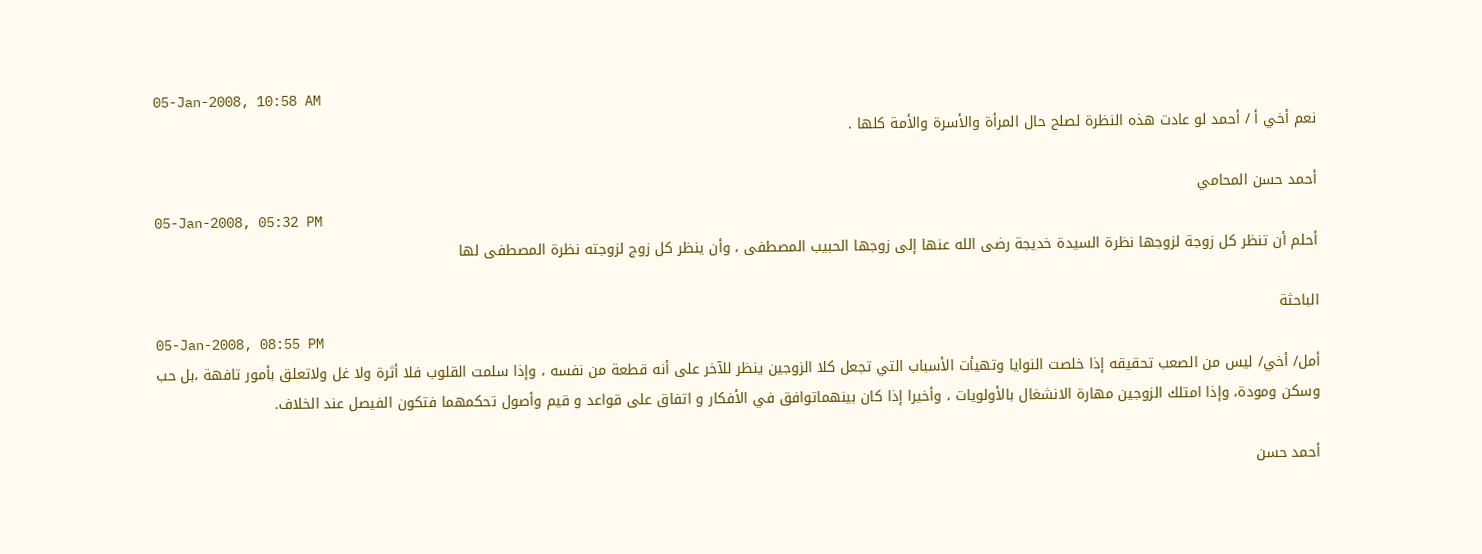05-Jan-2008, 10:58 AM
نعم أخي أ / أحمد لو عادت هذه النظرة لصلح حال المرأة والأسرة والأمة كلها .

أحمد حسن المحامي
05-Jan-2008, 05:32 PM
أحلم أن تنظر كل زوجة لزوجها نظرة السيدة خديجة رضى الله عنها إلى زوجها الحبيب المصطفى ، وأن ينظر كل زوج لزوجته نظرة المصطفى لها

الباحثة
05-Jan-2008, 08:55 PM
أمل/ أخي/ ليس من الصعب تحقيقه إذا خلصت النوايا وتهيأت الأسباب التي تجعل كلا الزوجين ينظر للآخر على أنه قطعة من نفسه ، وإذا سلمت القلوب فلا أثرة ولا غل ولاتعلق بأمور تافهة ،بل حب وسكن ومودة، وإذا امتلك الزوجين مهارة الانشغال بالأولويات ، وأخيرا إذا كان بينهماتوافق في الأفكار و اتفاق على قواعد و قيم وأصول تحكمهما فتكون الفيصل عند الخلاف.

أحمد حسن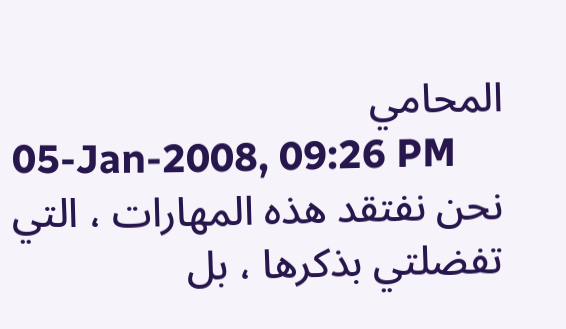المحامي
05-Jan-2008, 09:26 PM
نحن نفتقد هذه المهارات ، التي تفضلتي بذكرها ، بل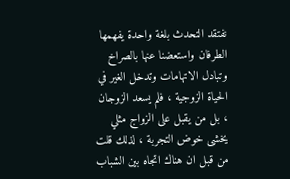نفتقد التحدث بلغة واحدة يفهمها الطرفان واستعضنا عنها بالصراخ وتبادل الاتهامات وتدخل الغير في الحياة الزوجية ، فلم يسعد الزوجان ، بل من يقبل على الزواج مثلي يخشى خوض التجربة ، لذلك قلت من قبل ان هناك اتجاه بين الشباب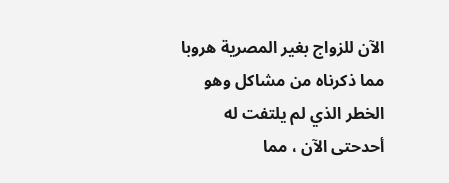الآن للزواج بغير المصرية هروبا مما ذكرناه من مشاكل وهو الخطر الذي لم يلتفت له أحدحتى الآن ، مما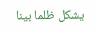يشكل ظلما بينا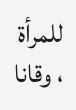للمرأة ، وقانا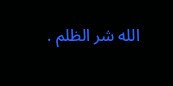الله شر الظلم .